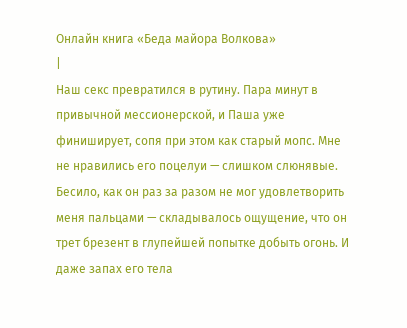Онлайн книга «Беда майора Волкова»
|
Наш секс превратился в рутину. Пара минут в привычной мессионерской, и Паша уже финиширует, сопя при этом как старый мопс. Мне не нравились его поцелуи — слишком слюнявые. Бесило, как он раз за разом не мог удовлетворить меня пальцами — складывалось ощущение, что он трет брезент в глупейшей попытке добыть огонь. И даже запах его тела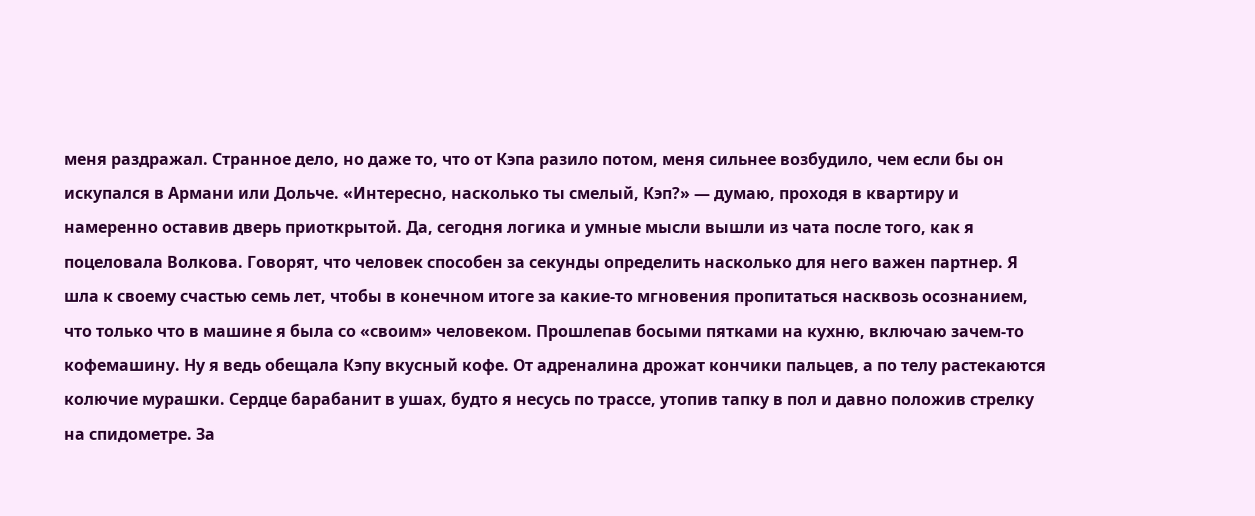меня раздражал. Странное дело, но даже то, что от Кэпа разило потом, меня сильнее возбудило, чем если бы он искупался в Армани или Дольче. «Интересно, насколько ты смелый, Кэп?» — думаю, проходя в квартиру и намеренно оставив дверь приоткрытой. Да, сегодня логика и умные мысли вышли из чата после того, как я поцеловала Волкова. Говорят, что человек способен за секунды определить насколько для него важен партнер. Я шла к своему счастью семь лет, чтобы в конечном итоге за какие-то мгновения пропитаться насквозь осознанием, что только что в машине я была со «своим» человеком. Прошлепав босыми пятками на кухню, включаю зачем-то кофемашину. Ну я ведь обещала Кэпу вкусный кофе. От адреналина дрожат кончики пальцев, а по телу растекаются колючие мурашки. Сердце барабанит в ушах, будто я несусь по трассе, утопив тапку в пол и давно положив стрелку на спидометре. За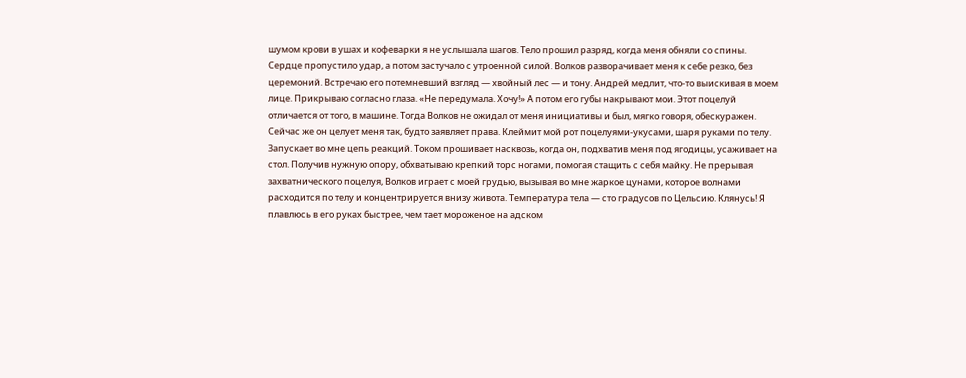шумом крови в ушах и кофеварки я не услышала шагов. Тело прошил разряд, когда меня обняли со спины. Сердце пропустило удар, а потом застучало с утроенной силой. Волков разворачивает меня к себе резко, без церемоний. Встречаю его потемневший взгляд — хвойный лес — и тону. Андрей медлит, что-то выискивая в моем лице. Прикрываю согласно глаза. «Не передумала. Хочу!» А потом его губы накрывают мои. Этот поцелуй отличается от того, в машине. Тогда Волков не ожидал от меня инициативы и был, мягко говоря, обескуражен. Сейчас же он целует меня так, будто заявляет права. Клеймит мой рот поцелуями-укусами, шаря руками по телу. Запускает во мне цепь реакций. Током прошивает насквозь, когда он, подхватив меня под ягодицы, усаживает на стол. Получив нужную опору, обхватываю крепкий торс ногами, помогая стащить с себя майку. Не прерывая захватнического поцелуя, Волков играет с моей грудью, вызывая во мне жаркое цунами, которое волнами расходится по телу и концентрируется внизу живота. Температура тела — сто градусов по Цельсию. Клянусь! Я плавлюсь в его руках быстрее, чем тает мороженое на адском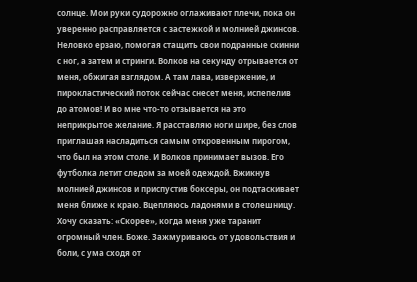солнце. Мои руки судорожно оглаживают плечи, пока он уверенно расправляется с застежкой и молнией джинсов. Неловко ерзаю, помогая стащить свои подранные скинни с ног, а затем и стринги. Волков на секунду отрывается от меня, обжигая взглядом. А там лава, извержение, и пирокластический поток сейчас снесет меня, испепелив до атомов! И во мне что-то отзывается на это неприкрытое желание. Я расставляю ноги шире, без слов приглашая насладиться самым откровенным пирогом, что был на этом столе. И Волков принимает вызов. Его футболка летит следом за моей одеждой. Вжикнув молнией джинсов и приспустив боксеры, он подтаскивает меня ближе к краю. Вцепляюсь ладонями в столешницу. Хочу сказать: «Скорее», когда меня уже таранит огромный член. Боже. Зажмуриваюсь от удовольствия и боли, с ума сходя от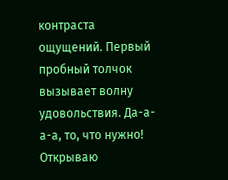контраста ощущений. Первый пробный толчок вызывает волну удовольствия. Да-а-а-а, то, что нужно! Открываю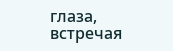глаза, встречая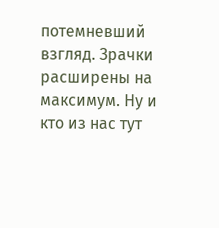потемневший взгляд. Зрачки расширены на максимум. Ну и кто из нас тут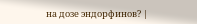на дозе эндорфинов? |